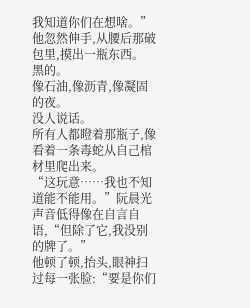我知道你们在想啥。”
他忽然伸手,从腰后那破包里,摸出一瓶东西。
黑的。
像石油,像沥青,像凝固的夜。
没人说话。
所有人都瞪着那瓶子,像看着一条毒蛇从自己棺材里爬出来。
“这玩意……我也不知道能不能用。”阮晨光声音低得像在自言自语,“但除了它,我没别的牌了。”
他顿了顿,抬头,眼神扫过每一张脸:“要是你们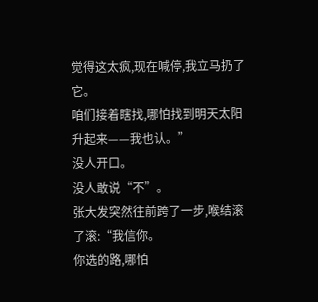觉得这太疯,现在喊停,我立马扔了它。
咱们接着瞎找,哪怕找到明天太阳升起来——我也认。”
没人开口。
没人敢说“不”。
张大发突然往前跨了一步,喉结滚了滚:“我信你。
你选的路,哪怕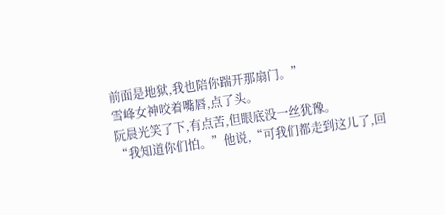前面是地狱,我也陪你踹开那扇门。”
雪峰女神咬着嘴唇,点了头。
阮晨光笑了下,有点苦,但眼底没一丝犹豫。
“我知道你们怕。”他说,“可我们都走到这儿了,回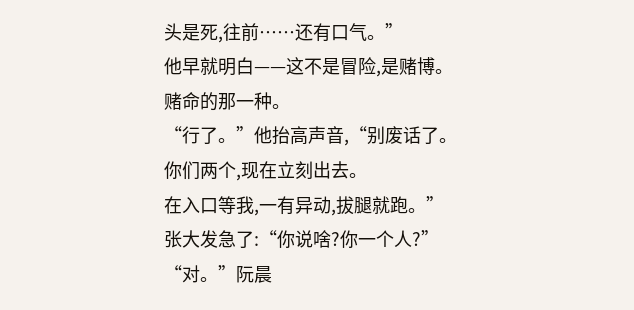头是死,往前……还有口气。”
他早就明白——这不是冒险,是赌博。
赌命的那一种。
“行了。”他抬高声音,“别废话了。
你们两个,现在立刻出去。
在入口等我,一有异动,拔腿就跑。”
张大发急了:“你说啥?你一个人?”
“对。”阮晨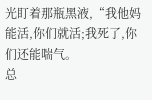光盯着那瓶黑液,“我他妈能活,你们就活;我死了,你们还能喘气。
总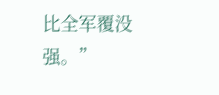比全军覆没强。”